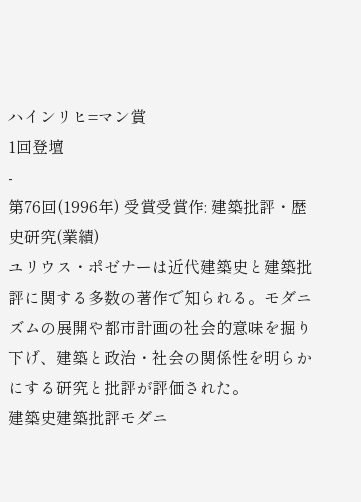ハインリヒ=マン賞
1回登壇
-
第76回(1996年) 受賞受賞作: 建築批評・歴史研究(業績)
ユリウス・ポゼナーは近代建築史と建築批評に関する多数の著作で知られる。モダニズムの展開や都市計画の社会的意味を掘り下げ、建築と政治・社会の関係性を明らかにする研究と批評が評価された。
建築史建築批評モダニ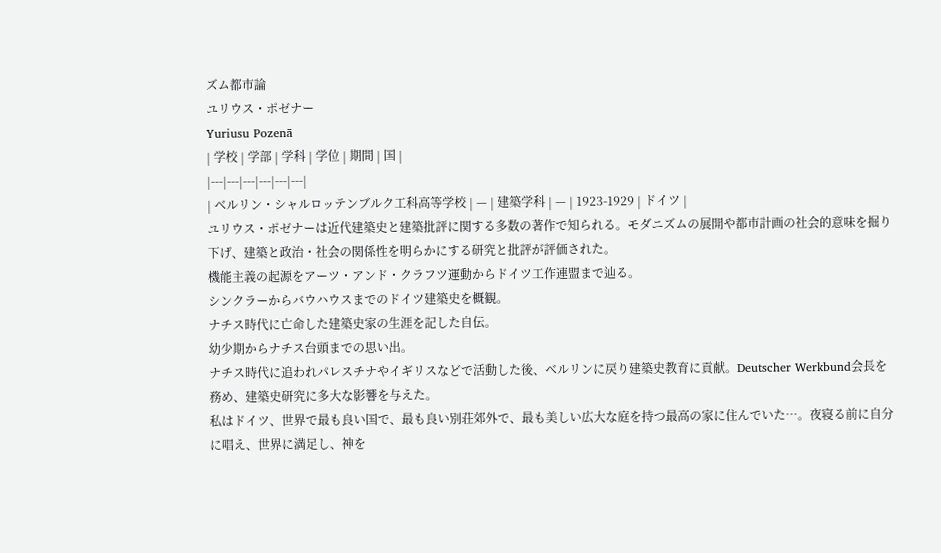ズム都市論
ユリウス・ポゼナー
Yuriusu Pozenā
| 学校 | 学部 | 学科 | 学位 | 期間 | 国 |
|---|---|---|---|---|---|
| ベルリン・シャルロッテンブルク工科高等学校 | — | 建築学科 | — | 1923-1929 | ドイツ |
ユリウス・ポゼナーは近代建築史と建築批評に関する多数の著作で知られる。モダニズムの展開や都市計画の社会的意味を掘り下げ、建築と政治・社会の関係性を明らかにする研究と批評が評価された。
機能主義の起源をアーツ・アンド・クラフツ運動からドイツ工作連盟まで辿る。
シンクラーからバウハウスまでのドイツ建築史を概観。
ナチス時代に亡命した建築史家の生涯を記した自伝。
幼少期からナチス台頭までの思い出。
ナチス時代に追われパレスチナやイギリスなどで活動した後、ベルリンに戻り建築史教育に貢献。Deutscher Werkbund会長を務め、建築史研究に多大な影響を与えた。
私はドイツ、世界で最も良い国で、最も良い別荘郊外で、最も美しい広大な庭を持つ最高の家に住んでいた…。夜寝る前に自分に唱え、世界に満足し、神を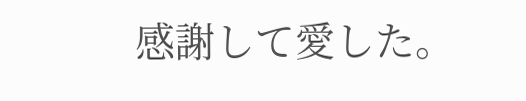感謝して愛した。